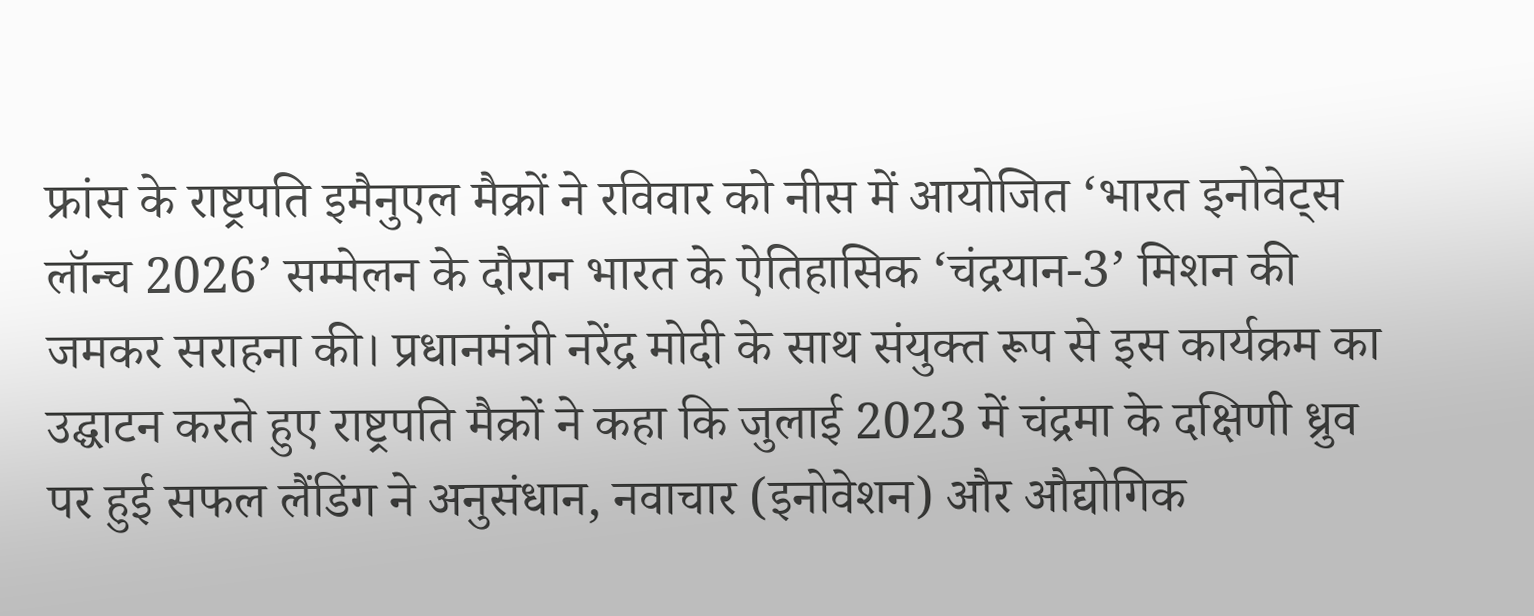फ्रांस के राष्ट्रपति इमैनुएल मैक्रों ने रविवार को नीस में आयोजित ‘भारत इनोवेट्स लॉन्च 2026’ सम्मेलन के दौरान भारत के ऐतिहासिक ‘चंद्रयान-3’ मिशन की जमकर सराहना की। प्रधानमंत्री नरेंद्र मोदी के साथ संयुक्त रूप से इस कार्यक्रम का उद्घाटन करते हुए राष्ट्रपति मैक्रों ने कहा कि जुलाई 2023 में चंद्रमा के दक्षिणी ध्रुव पर हुई सफल लैंडिंग ने अनुसंधान, नवाचार (इनोवेशन) और औद्योगिक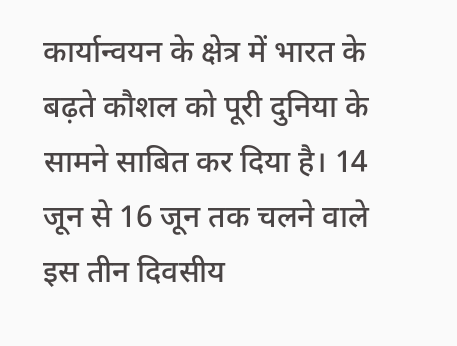कार्यान्वयन के क्षेत्र में भारत के बढ़ते कौशल को पूरी दुनिया के सामने साबित कर दिया है। 14 जून से 16 जून तक चलने वाले इस तीन दिवसीय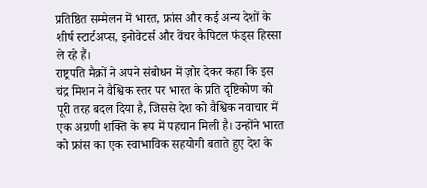प्रतिष्ठित सम्मेलन में भारत, फ्रांस और कई अन्य देशों के शीर्ष स्टार्टअप्स, इनोवेटर्स और वेंचर कैपिटल फंड्स हिस्सा ले रहे हैं।
राष्ट्रपति मैक्रों ने अपने संबोधन में ज़ोर देकर कहा कि इस चंद्र मिशन ने वैश्विक स्तर पर भारत के प्रति दृष्टिकोण को पूरी तरह बदल दिया है, जिससे देश को वैश्विक नवाचार में एक अग्रणी शक्ति के रूप में पहचान मिली है। उन्होंने भारत को फ्रांस का एक स्वाभाविक सहयोगी बताते हुए देश के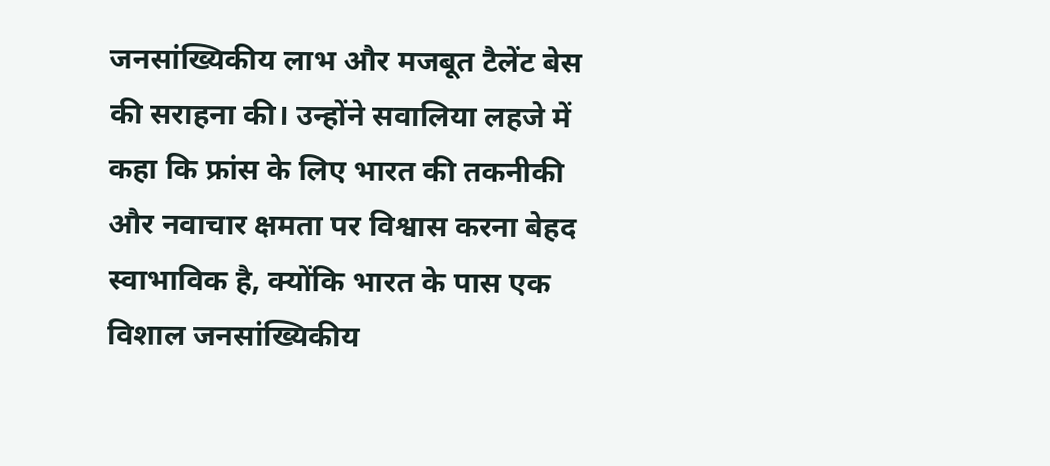जनसांख्यिकीय लाभ और मजबूत टैलेंट बेस की सराहना की। उन्होंने सवालिया लहजे में कहा कि फ्रांस के लिए भारत की तकनीकी और नवाचार क्षमता पर विश्वास करना बेहद स्वाभाविक है, क्योंकि भारत के पास एक विशाल जनसांख्यिकीय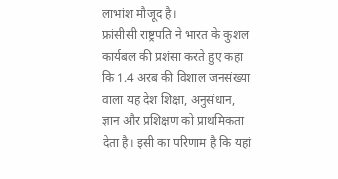लाभांश मौजूद है।
फ्रांसीसी राष्ट्रपति ने भारत के कुशल कार्यबल की प्रशंसा करते हुए कहा कि 1.4 अरब की विशाल जनसंख्या वाला यह देश शिक्षा, अनुसंधान, ज्ञान और प्रशिक्षण को प्राथमिकता देता है। इसी का परिणाम है कि यहां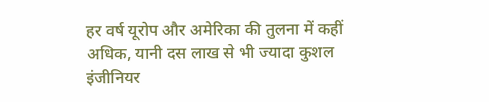हर वर्ष यूरोप और अमेरिका की तुलना में कहीं अधिक, यानी दस लाख से भी ज्यादा कुशल इंजीनियर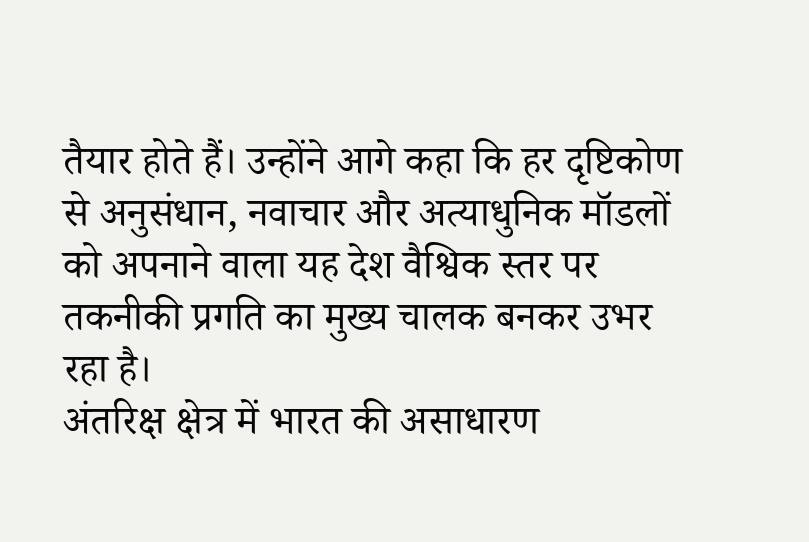तैयार होते हैं। उन्होंने आगे कहा कि हर दृष्टिकोण से अनुसंधान, नवाचार और अत्याधुनिक मॉडलों को अपनाने वाला यह देश वैश्विक स्तर पर तकनीकी प्रगति का मुख्य चालक बनकर उभर रहा है।
अंतरिक्ष क्षेत्र में भारत की असाधारण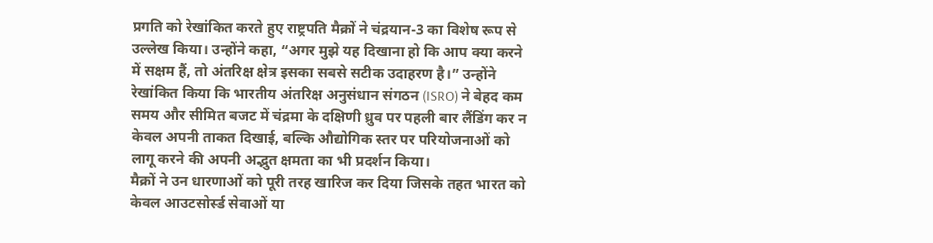प्रगति को रेखांकित करते हुए राष्ट्रपति मैक्रों ने चंद्रयान-3 का विशेष रूप से उल्लेख किया। उन्होंने कहा, “अगर मुझे यह दिखाना हो कि आप क्या करने में सक्षम हैं, तो अंतरिक्ष क्षेत्र इसका सबसे सटीक उदाहरण है।” उन्होंने रेखांकित किया कि भारतीय अंतरिक्ष अनुसंधान संगठन (ISRO) ने बेहद कम समय और सीमित बजट में चंद्रमा के दक्षिणी ध्रुव पर पहली बार लैंडिंग कर न केवल अपनी ताकत दिखाई, बल्कि औद्योगिक स्तर पर परियोजनाओं को लागू करने की अपनी अद्भुत क्षमता का भी प्रदर्शन किया।
मैक्रों ने उन धारणाओं को पूरी तरह खारिज कर दिया जिसके तहत भारत को केवल आउटसोर्स्ड सेवाओं या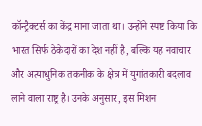कॉन्ट्रैक्टर्स का केंद्र माना जाता था। उन्होंने स्पष्ट किया कि भारत सिर्फ ठेकेदारों का देश नहीं है, बल्कि यह नवाचार और अत्याधुनिक तकनीक के क्षेत्र में युगांतकारी बदलाव लाने वाला राष्ट्र है। उनके अनुसार, इस मिशन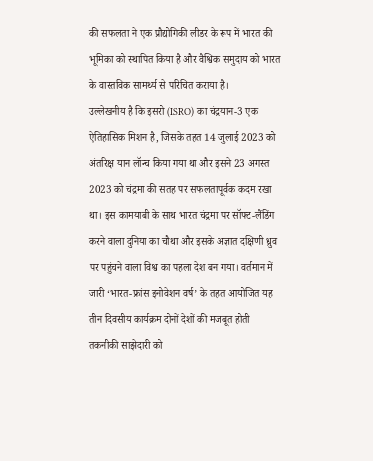की सफलता ने एक प्रौद्योगिकी लीडर के रूप में भारत की भूमिका को स्थापित किया है और वैश्विक समुदाय को भारत के वास्तविक सामर्थ्य से परिचित कराया है।
उल्लेखनीय है कि इसरो (ISRO) का चंद्रयान-3 एक ऐतिहासिक मिशन है, जिसके तहत 14 जुलाई 2023 को अंतरिक्ष यान लॉन्च किया गया था और इसने 23 अगस्त 2023 को चंद्रमा की सतह पर सफलतापूर्वक कदम रखा था। इस कामयाबी के साथ भारत चंद्रमा पर सॉफ्ट-लैंडिंग करने वाला दुनिया का चौथा और इसके अज्ञात दक्षिणी ध्रुव पर पहुंचने वाला विश्व का पहला देश बन गया। वर्तमान में जारी ‘भारत-फ्रांस इनोवेशन वर्ष’ के तहत आयोजित यह तीन दिवसीय कार्यक्रम दोनों देशों की मजबूत होती तकनीकी साझेदारी को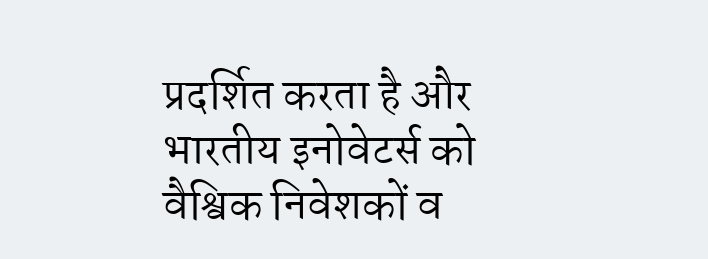प्रदर्शित करता है और भारतीय इनोवेटर्स को वैश्विक निवेशकों व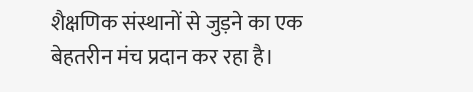शैक्षणिक संस्थानों से जुड़ने का एक बेहतरीन मंच प्रदान कर रहा है।